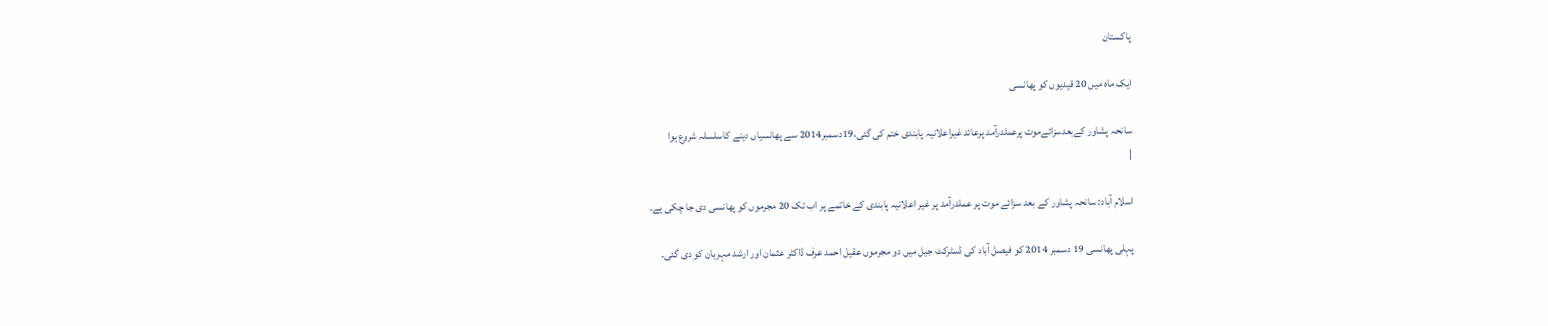پاکستان

ایک ماہ میں 20 قیدیوں کو پھانسی

سانحہ پشاور کےبعدسزائےموت پرعملدرآمد پرعائد غیراعلانیہ پابندی ختم کی گئی،19دسمبر2014 سے پھانسیاں دینے کاسلسلہ شروع ہوا
|

اسلام آباد: سانحہ پشاور کے بعد سزائے موت پر عملدرآمد پر غیر اعلانیہ پابندی کے خاتمے پر اب تک 20 مجرموں کو پھانسی دی جا چکی ہے۔

پہلی پھانسی 19 دسمبر 2014 کو فیصل آباد کی ڈسٹرکٹ جیل میں دو مجرموں عقیل احمد عرف ڈاکٹر عثمان اور ارشد مہربان کو دی گئی۔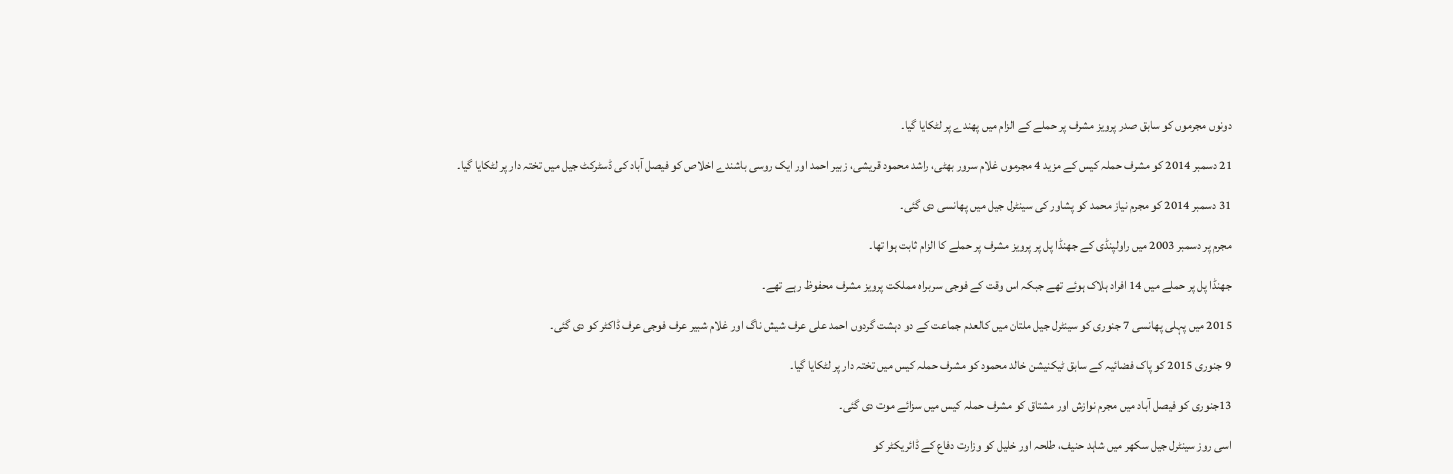دونوں مجرموں کو سابق صدر پرویز مشرف پر حملے کے الزام میں پھندے پر لٹکایا گیا۔

21 دسمبر 2014 کو مشرف حملہ کیس کے مزید 4 مجرموں غلام سرور بھٹی، راشد محمود قریشی، زبیر احمد اور ایک روسی باشندے اخلاص کو فیصل آباد کی ڈسٹرکٹ جیل میں تختہ دار پر لٹکایا گیا۔

31 دسمبر 2014 کو مجرم نیاز محمد کو پشاور کی سینٹرل جیل میں پھانسی دی گئی۔

مجرم پر دسمبر 2003 میں راولپنڈی کے جھنڈا پل پر پرویز مشرف پر حملے کا الزام ثابت ہوا تھا۔

جھنڈا پل پر حملے میں 14 افراد ہلاک ہوئے تھے جبکہ اس وقت کے فوجی سربراہ مملکت پرویز مشرف محفوظ رہے تھے۔

2015 میں پہلی پھانسی 7 جنوری کو سینٹرل جیل ملتان میں کالعدم جماعت کے دو دہشت گردوں احمد علی عرف شیش ناگ اور غلام شبیر عرف فوجی عرف ڈاکٹر کو دی گئی۔

9 جنوری 2015 کو پاک فضائیہ کے سابق ٹیکنیشن خالد محمود کو مشرف حملہ کیس میں تختہ دار پر لٹکایا گیا۔

13جنوری کو فیصل آباد میں مجرم نوازش اور مشتاق کو مشرف حملہ کیس میں سزائے موت دی گئی۔

اسی روز سینٹرل جیل سکھر میں شاہد حنیف، طلحہ اور خلیل کو وزارت دفاع کے ڈائریکٹر کو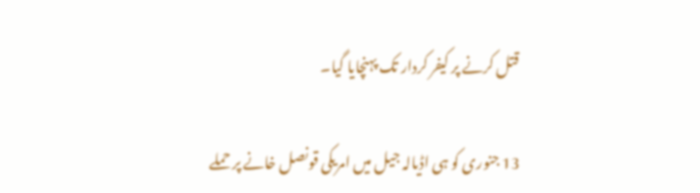قتل کرنے پر کیفر کردار تک پہنچایا گیا۔

13 جنوری کو ہی اڈیالہ جیل میں امریکی قونصل خانے پر حملے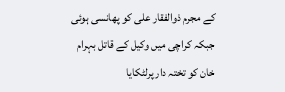کے مجرم ذوالفقار علی کو پھانسی ہوئی جبکہ کراچی میں وکیل کے قاتل بہرام خان کو تختہ دار پرلٹکایا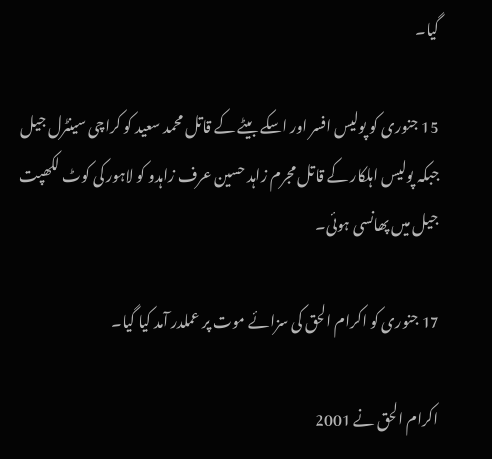گیا۔

15 جنوری کو پولیس افسر اور اسکے بیٹے کے قاتل محمد سعید کو کراچی سینٹرل جیل جبکہ پولیس اہلکار کے قاتل مجرم زاہد حسین عرف زاہدو کو لاہور کی کوٹ لکھپت جیل میں پھانسی ہوئی۔

17 جنوری کو اکرام الحق کی سزائے موت پر عملدر آمد کیا گیا۔

اکرام الحق نے 2001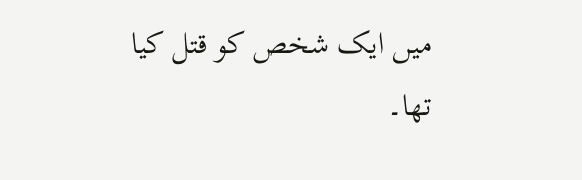میں ایک شخص کو قتل کیا تھا۔